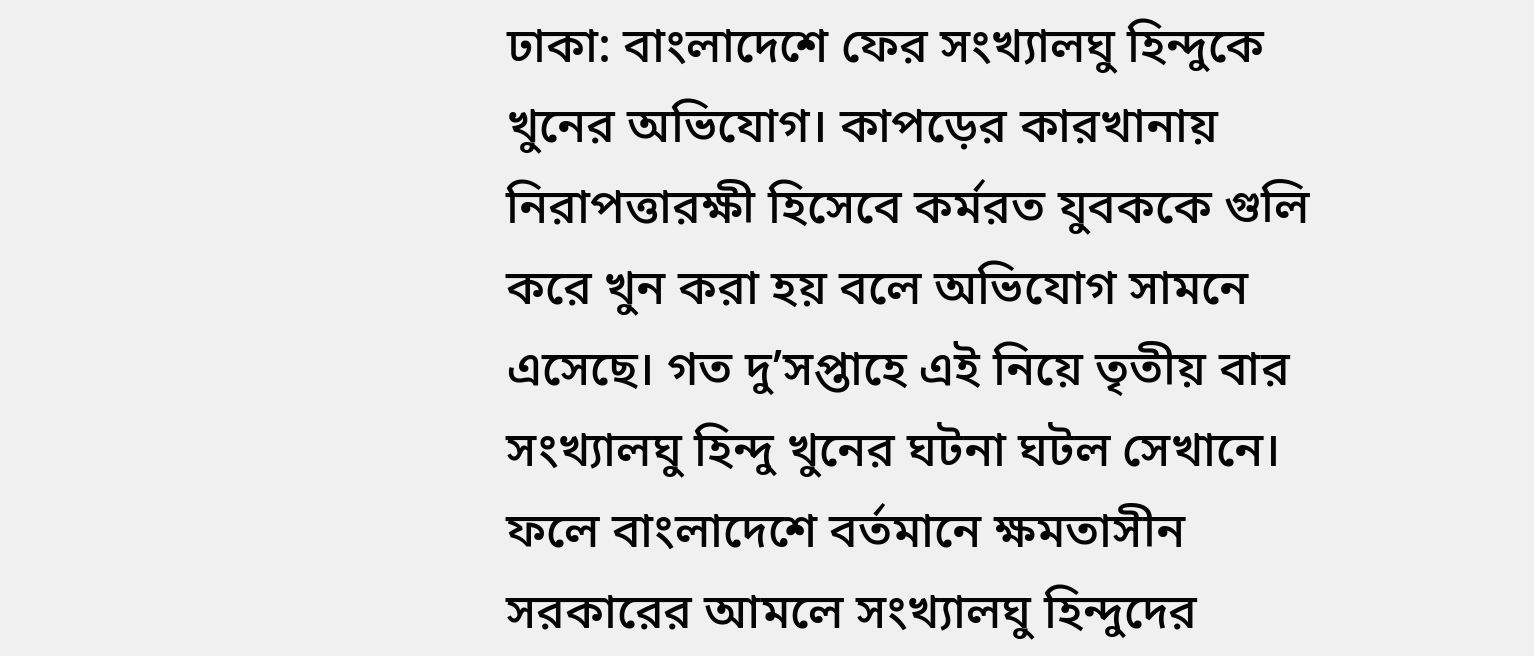ঢাকা: বাংলাদেশে ফের সংখ্যালঘু হিন্দুকে খুনের অভিযোগ। কাপড়ের কারখানায় নিরাপত্তারক্ষী হিসেবে কর্মরত যুবককে গুলি করে খুন করা হয় বলে অভিযোগ সামনে এসেছে। গত দু’সপ্তাহে এই নিয়ে তৃতীয় বার সংখ্যালঘু হিন্দু খুনের ঘটনা ঘটল সেখানে। ফলে বাংলাদেশে বর্তমানে ক্ষমতাসীন সরকারের আমলে সংখ্যালঘু হিন্দুদের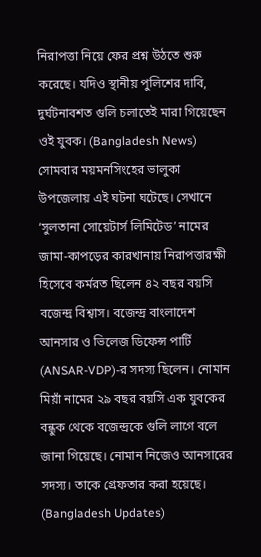নিরাপত্তা নিয়ে ফের প্রশ্ন উঠতে শুরু করেছে। যদিও স্থানীয় পুলিশের দাবি, দুর্ঘটনাবশত গুলি চলাতেই মারা গিয়েছেন ওই যুবক। (Bangladesh News)
সোমবার ময়মনসিংহের ভালুকা উপজেলায় এই ঘটনা ঘটেছে। সেখানে ‘সুলতানা সোয়েটার্স লিমিটেড’ নামের জামা-কাপড়ের কারখানায় নিরাপত্তারক্ষী হিসেবে কর্মরত ছিলেন ৪২ বছর বয়সি বজেন্দ্র বিশ্বাস। বজেন্দ্র বাংলাদেশ আনসার ও ভিলেজ ডিফেন্স পার্টি (ANSAR-VDP)-র সদস্য ছিলেন। নোমান মিয়াঁ নামের ২৯ বছর বয়সি এক যুবকের বন্ধুক থেকে বজেন্দ্রকে গুলি লাগে বলে জানা গিয়েছে। নোমান নিজেও আনসারের সদস্য। তাকে গ্রেফতার করা হয়েছে। (Bangladesh Updates)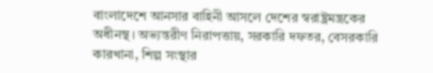বাংলাদেশে আনসার বাহিনী আসলে দেশের স্বরাষ্ট্রমন্ত্রকের অধীনস্থ। অভ্যন্তরীণ নিরাপত্তায়, সরকারি দফতর, বেসরকারি কারখানা, শিল্প সংস্থার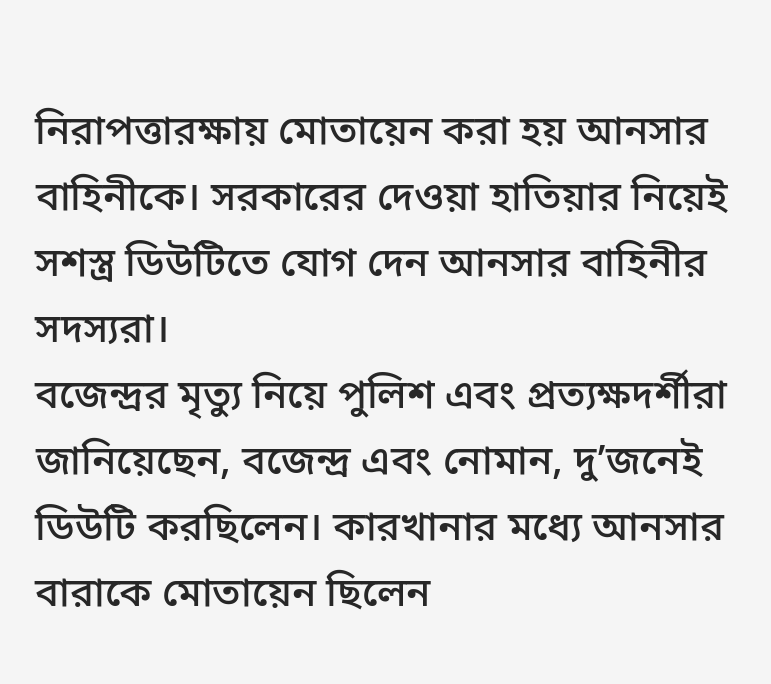নিরাপত্তারক্ষায় মোতায়েন করা হয় আনসার বাহিনীকে। সরকারের দেওয়া হাতিয়ার নিয়েই সশস্ত্র ডিউটিতে যোগ দেন আনসার বাহিনীর সদস্যরা।
বজেন্দ্রর মৃত্যু নিয়ে পুলিশ এবং প্রত্যক্ষদর্শীরা জানিয়েছেন, বজেন্দ্র এবং নোমান, দু’জনেই ডিউটি করছিলেন। কারখানার মধ্যে আনসার বারাকে মোতায়েন ছিলেন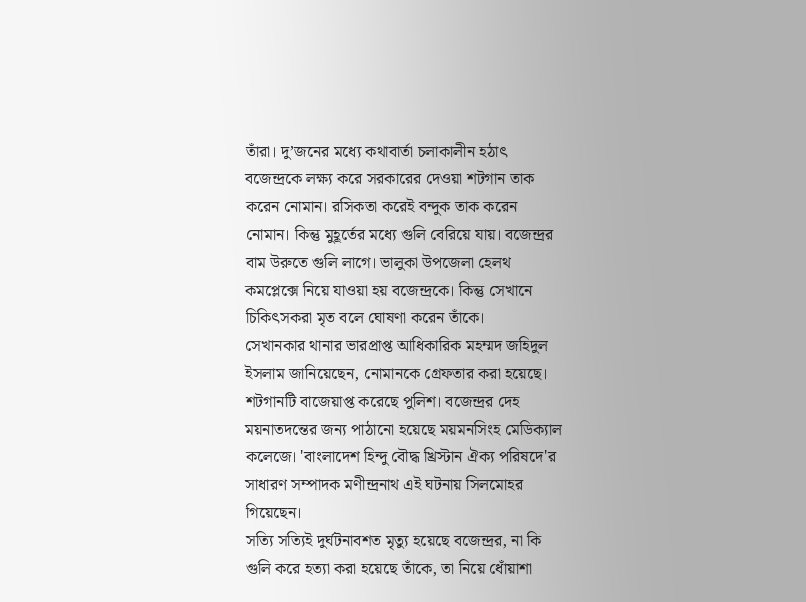তাঁরা। দু’জনের মধ্যে কথাবার্তা চলাকালীন হঠাৎ বজেন্দ্রকে লক্ষ্য করে সরকারের দেওয়া শটগান তাক করেন নোমান। রসিকতা করেই বন্দুক তাক করেন নোমান। কিন্তু মুহূর্তের মধ্যে গুলি বেরিয়ে যায়। বজেন্দ্রর বাম উরুতে গুলি লাগে। ভালুকা উপজেলা হেলথ কমপ্লেক্সে নিয়ে যাওয়া হয় বজেন্দ্রকে। কিন্তু সেখানে চিকিৎসকরা মৃত বলে ঘোষণা করেন তাঁকে।
সেখানকার থানার ভারপ্রাপ্ত আধিকারিক মহম্মদ জহিদুল ইসলাম জানিয়েছেন, নোমানকে গ্রেফতার করা হয়েছে। শটগানটি বাজেয়াপ্ত করেছে পুলিশ। বজেন্দ্রর দেহ ময়নাতদন্তের জন্য পাঠানো হয়েছে ময়মনসিংহ মেডিক্যাল কলেজে। 'বাংলাদেশ হিন্দু বৌদ্ধ খ্রিস্টান ঐক্য পরিষদে'র সাধারণ সম্পাদক মণীন্দ্রনাথ এই ঘটনায় সিলমোহর গিয়েছেন।
সত্যি সত্যিই দুর্ঘটনাবশত মৃত্যু হয়েছে বজেন্দ্রর, না কি গুলি করে হত্যা করা হয়েছে তাঁকে, তা নিয়ে ধোঁয়াশা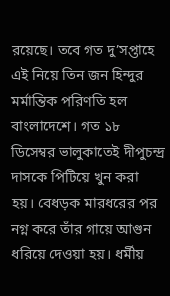রয়েছে। তবে গত দু’সপ্তাহে এই নিয়ে তিন জন হিন্দুর মর্মান্তিক পরিণতি হল বাংলাদেশে। গত ১৮ ডিসেম্বর ভালুকাতেই দীপুচন্দ্র দাসকে পিটিয়ে খুন করা হয়। বেধড়ক মারধরের পর নগ্ন করে তাঁর গায়ে আগুন ধরিয়ে দেওয়া হয়। ধর্মীয়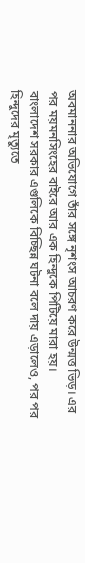অবমাননার অভিযোগে তাঁর সঙ্গে নৃশংস আচরণ করে উন্মত্ত ভিড়। এর পর ময়মনসিংহের বাইরে আর এক হিন্দুকে পিটিয়ে মারা হয়। বাংলাদেশ সরকার এগুলিকে বিচ্ছিন্ন ঘটনা বলে দায় এড়ালেও, পর পর হিন্দুদের মৃত্যুতে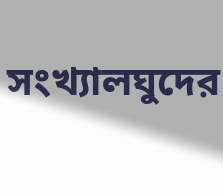সংখ্যালঘুদের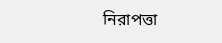নিরাপত্তা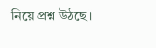নিয়ে প্রশ্ন উঠছে।